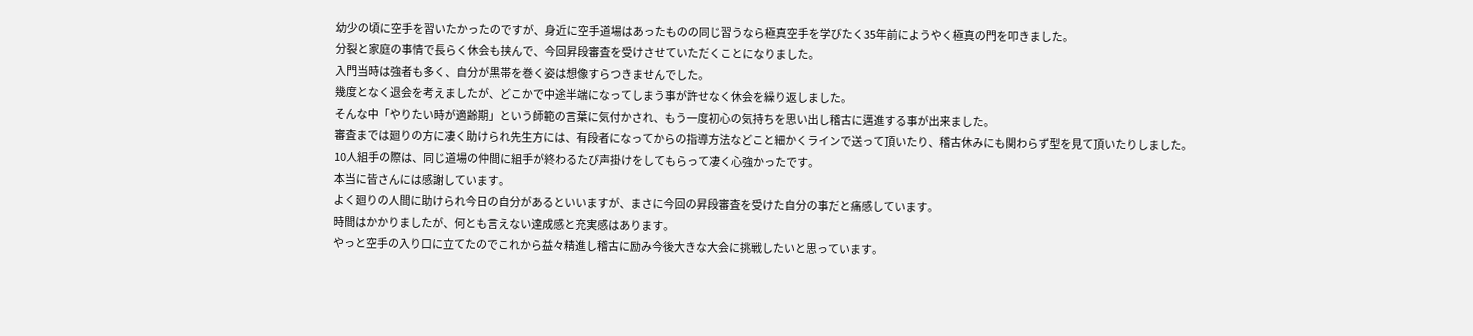幼少の頃に空手を習いたかったのですが、身近に空手道場はあったものの同じ習うなら極真空手を学びたく35年前にようやく極真の門を叩きました。
分裂と家庭の事情で長らく休会も挟んで、今回昇段審査を受けさせていただくことになりました。
入門当時は強者も多く、自分が黒帯を巻く姿は想像すらつきませんでした。
幾度となく退会を考えましたが、どこかで中途半端になってしまう事が許せなく休会を繰り返しました。
そんな中「やりたい時が適齢期」という師範の言葉に気付かされ、もう一度初心の気持ちを思い出し稽古に邁進する事が出来ました。
審査までは廻りの方に凄く助けられ先生方には、有段者になってからの指導方法などこと細かくラインで送って頂いたり、稽古休みにも関わらず型を見て頂いたりしました。
10人組手の際は、同じ道場の仲間に組手が終わるたび声掛けをしてもらって凄く心強かったです。
本当に皆さんには感謝しています。
よく廻りの人間に助けられ今日の自分があるといいますが、まさに今回の昇段審査を受けた自分の事だと痛感しています。
時間はかかりましたが、何とも言えない達成感と充実感はあります。
やっと空手の入り口に立てたのでこれから益々精進し稽古に励み今後大きな大会に挑戦したいと思っています。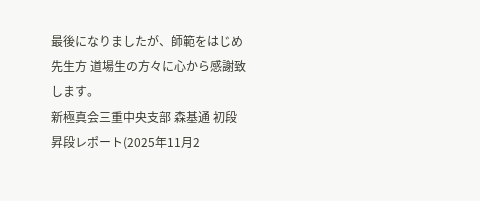最後になりましたが、師範をはじめ先生方 道場生の方々に心から感謝致します。
新極真会三重中央支部 森基通 初段昇段レポート(2025年11月2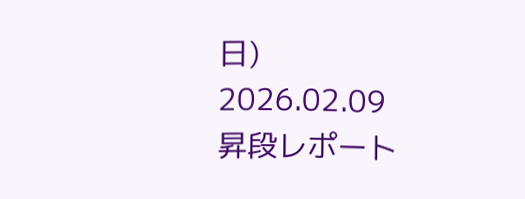日)
2026.02.09
昇段レポート